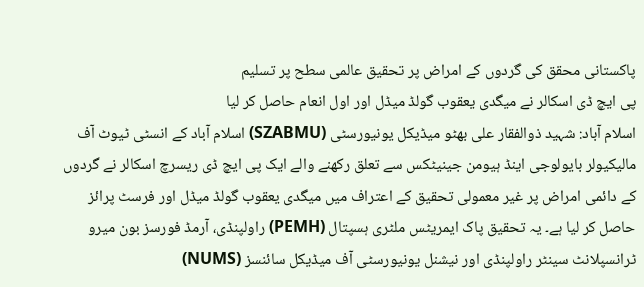پاکستانی محقق کی گردوں کے امراض پر تحقیق عالمی سطح پر تسلیم
پی ایچ ڈی اسکالر نے میگدی یعقوب گولڈ میڈل اور اول انعام حاصل کر لیا
اسلام آباد: شہید ذوالفقار علی بھٹو میڈیکل یونیورسٹی (SZABMU) اسلام آباد کے انسٹی ٹیوٹ آف مالیکیولر بایولوجی اینڈ ہیومن جینیٹکس سے تعلق رکھنے والے ایک پی ایچ ڈی ریسرچ اسکالر نے گردوں کے دائمی امراض پر غیر معمولی تحقیق کے اعتراف میں میگدی یعقوب گولڈ میڈل اور فرسٹ پرائز حاصل کر لیا ہے۔ یہ تحقیق پاک ایمریٹس ملٹری ہسپتال (PEMH) راولپنڈی، آرمڈ فورسز بون میرو ٹرانسپلانٹ سینٹر راولپنڈی اور نیشنل یونیورسٹی آف میڈیکل سائنسز (NUMS)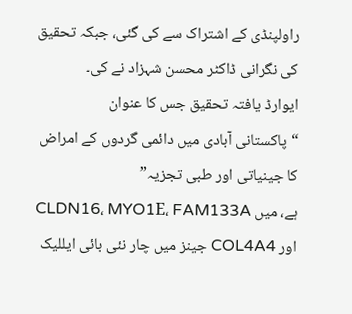راولپنڈی کے اشتراک سے کی گئی، جبکہ تحقیق کی نگرانی ڈاکٹر محسن شہزاد نے کی۔
ایوارڈ یافتہ تحقیق جس کا عنوان
“پاکستانی آبادی میں دائمی گردوں کے امراض کا جینیاتی اور طبی تجزیہ”
ہے، میں CLDN16، MYO1E، FAM133A اور COL4A4 جینز میں چار نئی بائی ایللیک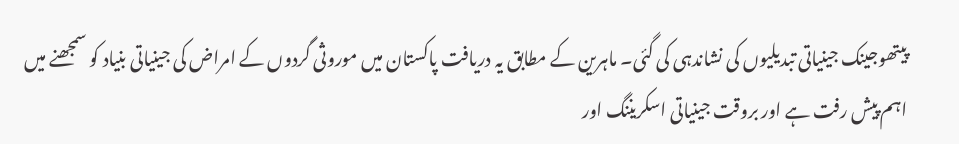پیتھوجینک جینیاتی تبدیلیوں کی نشاندہی کی گئی۔ ماہرین کے مطابق یہ دریافت پاکستان میں موروثی گردوں کے امراض کی جینیاتی بنیاد کو سمجھنے میں اہم پیش رفت ہے اور بروقت جینیاتی اسکریننگ اور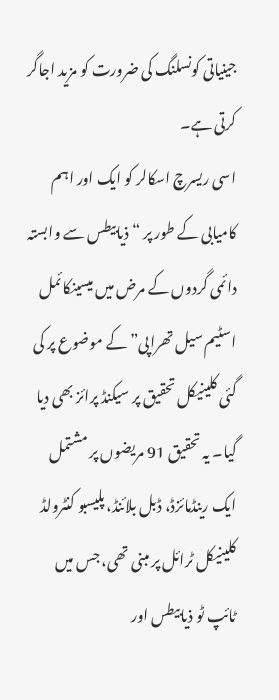جینیاتی کونسلنگ کی ضرورت کو مزید اجاگر کرتی ہے۔
اسی ریسرچ اسکالر کو ایک اور اہم کامیابی کے طور پر “ذیابیطس سے وابستہ دائمی گردوں کے مرض میں میسینکائمل اسٹیم سیل تھراپی” کے موضوع پر کی گئی کلینیکل تحقیق پر سیکنڈ پرائز بھی دیا گیا۔ یہ تحقیق 91 مریضوں پر مشتمل ایک رینڈمائزڈ، ڈبل بلائنڈ، پلیسبو کنٹرولڈ کلینیکل ٹرائل پر مبنی تھی، جس میں ٹائپ ٹو ذیابیطس اور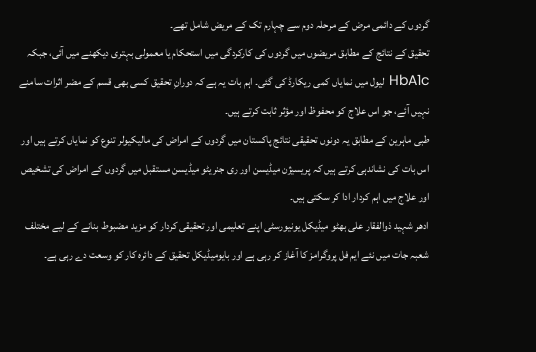گردوں کے دائمی مرض کے مرحلہ دوم سے چہارم تک کے مریض شامل تھے۔
تحقیق کے نتائج کے مطابق مریضوں میں گردوں کی کارکردگی میں استحکام یا معمولی بہتری دیکھنے میں آئی، جبکہ HbA1c لیول میں نمایاں کمی ریکارڈ کی گئی۔ اہم بات یہ ہے کہ دورانِ تحقیق کسی بھی قسم کے مضر اثرات سامنے نہیں آئے، جو اس علاج کو محفوظ اور مؤثر ثابت کرتے ہیں۔
طبی ماہرین کے مطابق یہ دونوں تحقیقی نتائج پاکستان میں گردوں کے امراض کی مالیکیولر تنوع کو نمایاں کرتے ہیں اور اس بات کی نشاندہی کرتے ہیں کہ پریسیژن میڈیسن اور ری جنریٹو میڈیسن مستقبل میں گردوں کے امراض کی تشخیص اور علاج میں اہم کردار ادا کر سکتی ہیں۔
ادھر شہید ذوالفقار علی بھٹو میڈیکل یونیورسٹی اپنے تعلیمی اور تحقیقی کردار کو مزید مضبوط بنانے کے لیے مختلف شعبہ جات میں نئے ایم فل پروگرامز کا آغاز کر رہی ہے اور بایومیڈیکل تحقیق کے دائرہ کار کو وسعت دے رہی ہے۔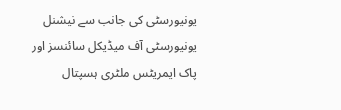یونیورسٹی کی جانب سے نیشنل یونیورسٹی آف میڈیکل سائنسز اور پاک ایمریٹس ملٹری ہسپتال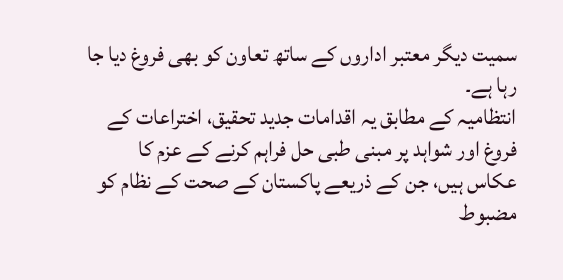سمیت دیگر معتبر اداروں کے ساتھ تعاون کو بھی فروغ دیا جا رہا ہے۔
انتظامیہ کے مطابق یہ اقدامات جدید تحقیق، اختراعات کے فروغ اور شواہد پر مبنی طبی حل فراہم کرنے کے عزم کا عکاس ہیں، جن کے ذریعے پاکستان کے صحت کے نظام کو مضبوط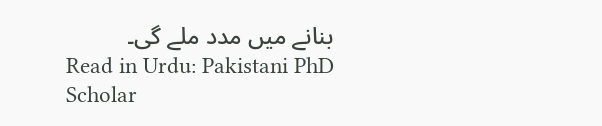بنانے میں مدد ملے گی۔
Read in Urdu: Pakistani PhD Scholar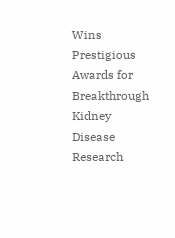Wins Prestigious Awards for Breakthrough Kidney Disease Research